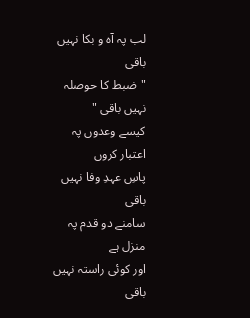لب پہ آہ و بکا نہیں باقی
"ضبط کا حوصلہ نہیں باقی "
کیسے وعدوں پہ اعتبار کروں
پاسِ عہدِ وفا نہیں باقی
سامنے دو قدم پہ منزل ہے
اور کوئی راستہ نہیں باقی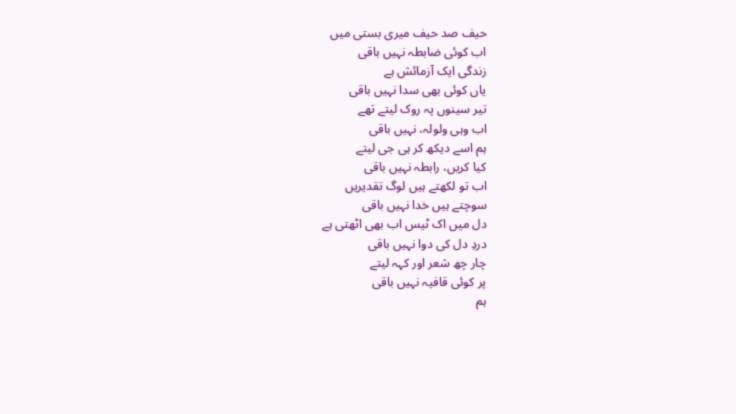حیف صد حیف میری بستی میں
اب کوئی ضابطہ نہیں باقی
زندگی ایک آزمائش ہے
یاں کوئی بھی سدا نہیں باقی
تیر سینوں پہ روک لیتے تھے
اب وہی ولولہ، نہیں باقی
ہم اسے دیکھ کر ہی جی لیتے
کیا کریں، رابطہ نہیں باقی
اب تو لکھتے ہیں لوگ تقدیریں
سوچتے ہیں خدا نہیں باقی
دل میں اک ٹیس اب بھی اٹھتی ہے
دردِ دل کی دوا نہیں باقی
چار چھ شعر اور کہہ لیتے
پر کوئی قافیہ نہیں باقی
ہم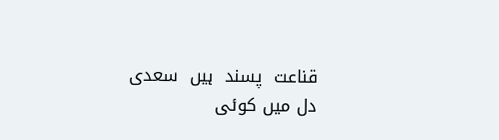قناعت  پسند  ہیں  سعدی
دل میں کوئی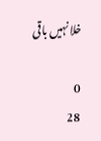خلا نہیں باقی

0
28